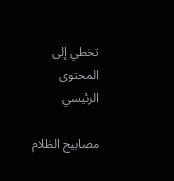تخطي إلى المحتوى الرئيسي

مصابيح الظلام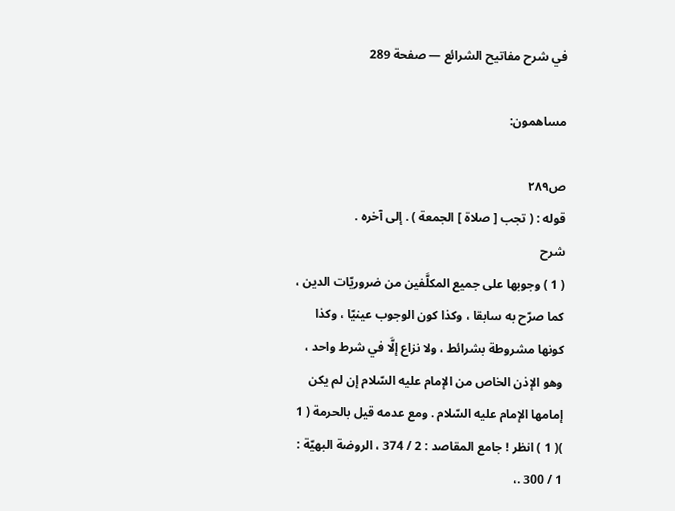في شرح مفاتيح الشرائع — صفحة 289

مساهمون:

ص٢٨٩
قوله : ( تجب [ صلاة ] الجمعة ) . إلى آخره .
شرح
( 1 ) وجوبها على جميع المكلَّفين من ضروريّات الدين ، كما صرّح به سابقا ، وكذا كون الوجوب عينيّا ، وكذا كونها مشروطة بشرائط ، ولا نزاع إلَّا في شرط واحد ، وهو الإذن الخاص من الإمام عليه السّلام إن لم يكن إمامها الإمام عليه السّلام . ومع عدمه قيل بالحرمة ( 1 )( 1 ) انظر ! جامع المقاصد : 2 / 374 ، الروضة البهيّة : 1 / 300 .،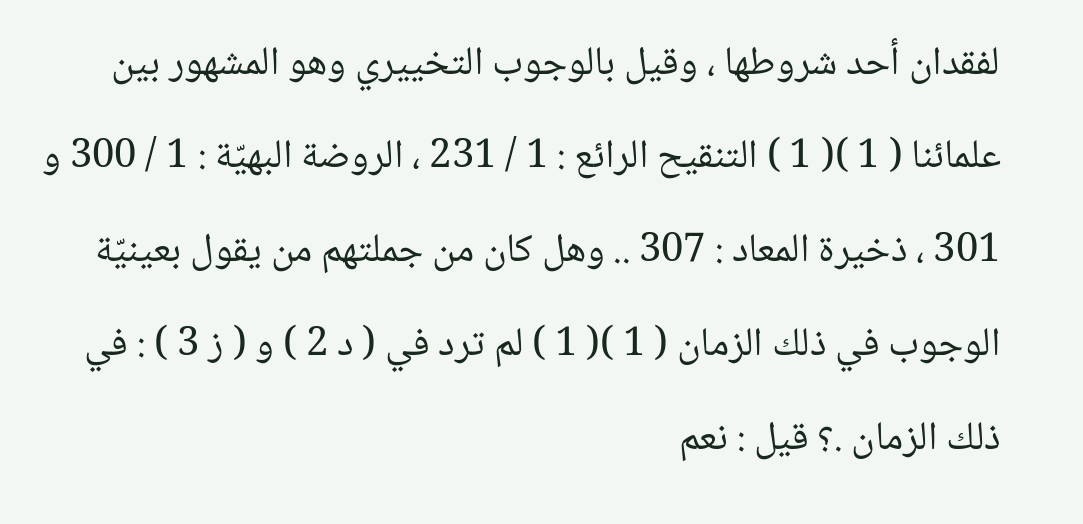لفقدان أحد شروطها ، وقيل بالوجوب التخييري وهو المشهور بين علمائنا ( 1 )( 1 ) التنقيح الرائع : 1 / 231 ، الروضة البهيّة : 1 / 300 و 301 ، ذخيرة المعاد : 307 .. وهل كان من جملتهم من يقول بعينيّة الوجوب في ذلك الزمان ( 1 )( 1 ) لم ترد في ( د 2 ) و ( ز 3 ) : في ذلك الزمان .؟ قيل : نعم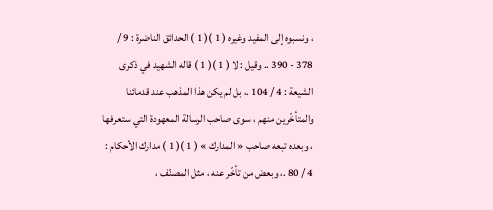، ونسبوه إلى المفيد وغيره ( 1 )( 1 ) الحدائق الناضرة : 9 / 378 - 390 .. وقيل : لا ( 1 )( 1 ) قاله الشهيد في ذكرى الشيعة : 4 / 104 .، بل لم يكن هذا المذهب عند قدمائنا والمتأخّرين منهم ، سوى صاحب الرسالة المعهودة التي ستعرفها ، وبعده تبعه صاحب « المدارك » ( 1 )( 1 ) مدارك الأحكام : 4 / 80 .، وبعض من تأخّر عنه ، مثل المصنّف ،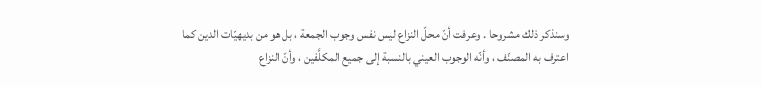وسنذكر ذلك مشروحا . وعرفت أنّ محلّ النزاع ليس نفس وجوب الجمعة ، بل هو من بديهيّات الدين كما اعترف به المصنّف ، وأنّه الوجوب العيني بالنسبة إلى جميع المكلَّفين ، وأنّ النزاع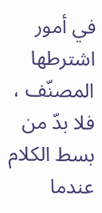في أمور اشترطها المصنّف ، فلا بدّ من بسط الكلام عندما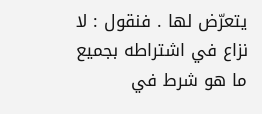يتعرّض لها . فنقول : لا نزاع في اشتراطه بجميع ما هو شرط في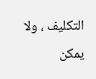التكليف ، ولا يمكن